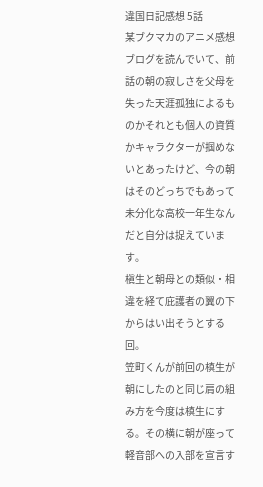違国日記感想 5話
某ブクマカのアニメ感想ブログを読んでいて、前話の朝の寂しさを父母を失った天涯孤独によるものかそれとも個人の資質かキャラクターが掴めないとあったけど、今の朝はそのどっちでもあって未分化な高校一年生なんだと自分は捉えています。
槇生と朝母との類似・相違を経て庇護者の翼の下からはい出そうとする回。
笠町くんが前回の槙生が朝にしたのと同じ肩の組み方を今度は槙生にする。その横に朝が座って軽音部への入部を宣言す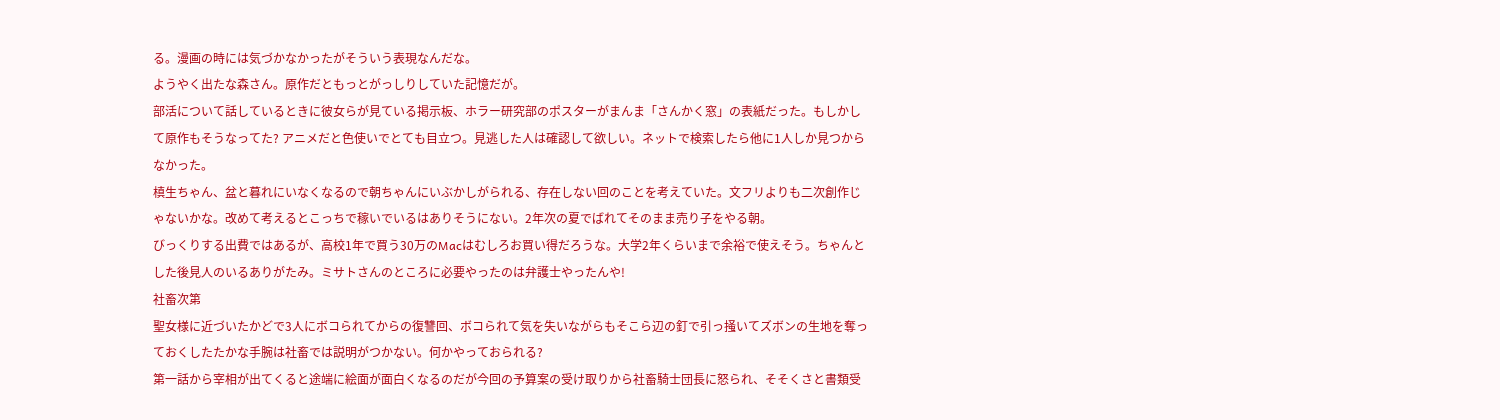る。漫画の時には気づかなかったがそういう表現なんだな。
ようやく出たな森さん。原作だともっとがっしりしていた記憶だが。
部活について話しているときに彼女らが見ている掲示板、ホラー研究部のポスターがまんま「さんかく窓」の表紙だった。もしかして原作もそうなってた? アニメだと色使いでとても目立つ。見逃した人は確認して欲しい。ネットで検索したら他に1人しか見つからなかった。
槙生ちゃん、盆と暮れにいなくなるので朝ちゃんにいぶかしがられる、存在しない回のことを考えていた。文フリよりも二次創作じゃないかな。改めて考えるとこっちで稼いでいるはありそうにない。2年次の夏でばれてそのまま売り子をやる朝。
びっくりする出費ではあるが、高校1年で買う30万のMacはむしろお買い得だろうな。大学2年くらいまで余裕で使えそう。ちゃんとした後見人のいるありがたみ。ミサトさんのところに必要やったのは弁護士やったんや!
社畜次第
聖女様に近づいたかどで3人にボコられてからの復讐回、ボコられて気を失いながらもそこら辺の釘で引っ掻いてズボンの生地を奪っておくしたたかな手腕は社畜では説明がつかない。何かやっておられる?
第一話から宰相が出てくると途端に絵面が面白くなるのだが今回の予算案の受け取りから社畜騎士団長に怒られ、そそくさと書類受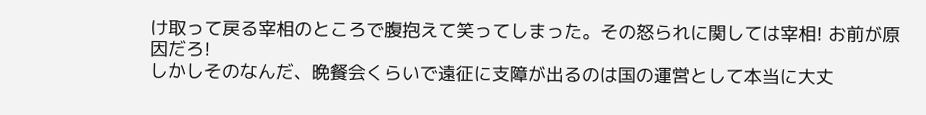け取って戻る宰相のところで腹抱えて笑ってしまった。その怒られに関しては宰相! お前が原因だろ!
しかしそのなんだ、晩餐会くらいで遠征に支障が出るのは国の運営として本当に大丈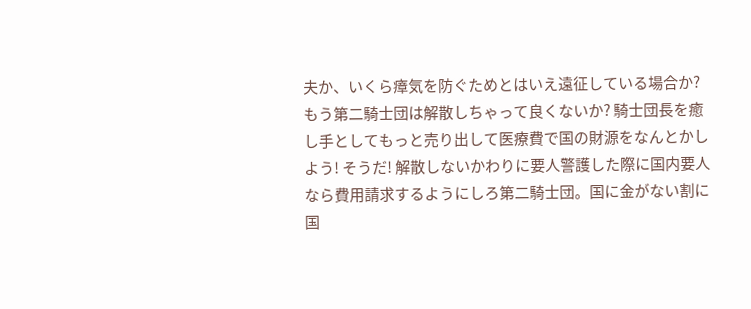夫か、いくら瘴気を防ぐためとはいえ遠征している場合か? もう第二騎士団は解散しちゃって良くないか? 騎士団長を癒し手としてもっと売り出して医療費で国の財源をなんとかしよう! そうだ! 解散しないかわりに要人警護した際に国内要人なら費用請求するようにしろ第二騎士団。国に金がない割に国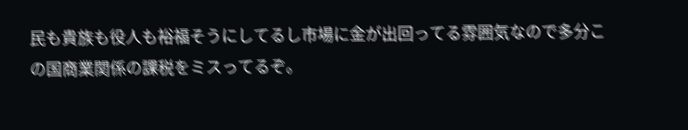民も貴族も役人も裕福そうにしてるし市場に金が出回ってる雰囲気なので多分この国商業関係の課税をミスってるぞ。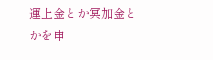運上金とか冥加金とかを申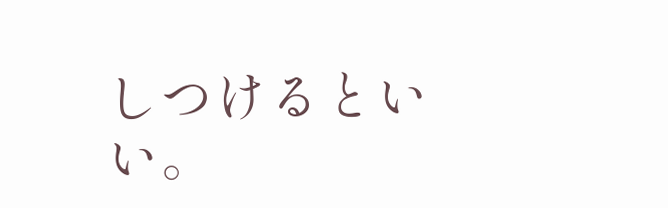しつけるといい。